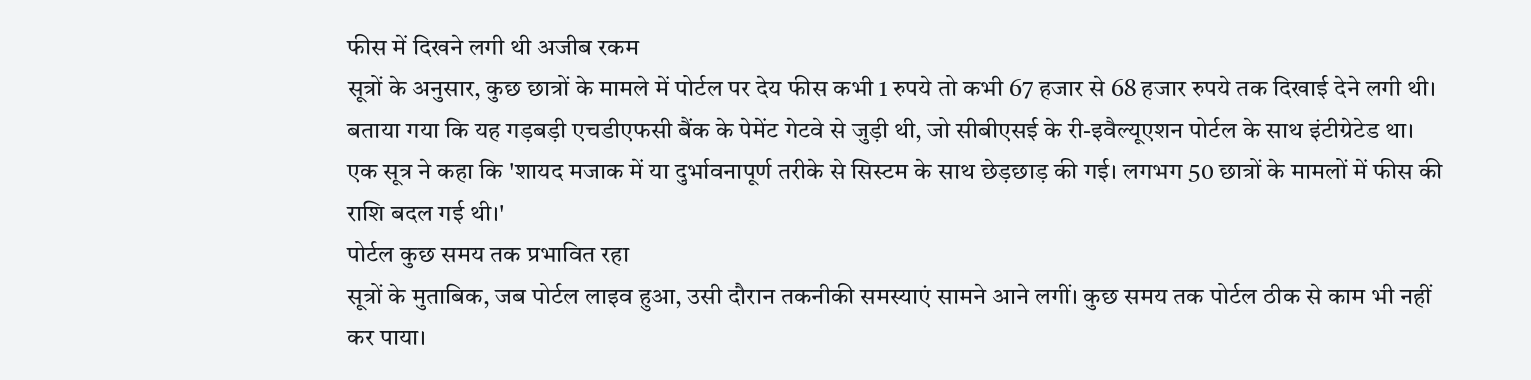फीस में दिखने लगी थी अजीब रकम
सूत्रों के अनुसार, कुछ छात्रों के मामले में पोर्टल पर देय फीस कभी 1 रुपये तो कभी 67 हजार से 68 हजार रुपये तक दिखाई देने लगी थी। बताया गया कि यह गड़बड़ी एचडीएफसी बैंक के पेमेंट गेटवे से जुड़ी थी, जो सीबीएसई के री-इवैल्यूएशन पोर्टल के साथ इंटीग्रेटेड था।
एक सूत्र ने कहा कि 'शायद मजाक में या दुर्भावनापूर्ण तरीके से सिस्टम के साथ छेड़छाड़ की गई। लगभग 50 छात्रों के मामलों में फीस की राशि बदल गई थी।'
पोर्टल कुछ समय तक प्रभावित रहा
सूत्रों के मुताबिक, जब पोर्टल लाइव हुआ, उसी दौरान तकनीकी समस्याएं सामने आने लगीं। कुछ समय तक पोर्टल ठीक से काम भी नहीं कर पाया।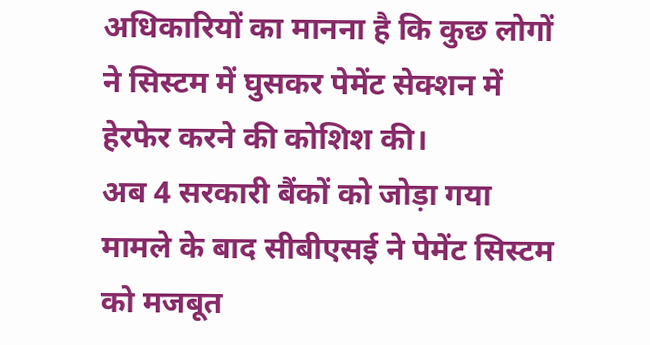अधिकारियों का मानना है कि कुछ लोगों ने सिस्टम में घुसकर पेमेंट सेक्शन में हेरफेर करने की कोशिश की।
अब 4 सरकारी बैंकों को जोड़ा गया
मामले के बाद सीबीएसई ने पेमेंट सिस्टम को मजबूत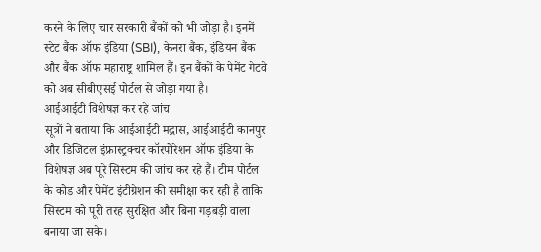करने के लिए चार सरकारी बैंकों को भी जोड़ा है। इनमें स्टेट बैंक ऑफ इंडिया (SBI), केनरा बैंक, इंडियन बैंक और बैंक ऑफ महाराष्ट्र शामिल हैं। इन बैंकों के पेमेंट गेटवे को अब सीबीएसई पोर्टल से जोड़ा गया है।
आईआईटी विशेषज्ञ कर रहे जांच
सूत्रों ने बताया कि आईआईटी मद्रास, आईआईटी कानपुर और डिजिटल इंफ्रास्ट्रक्चर कॉरपोरेशन ऑफ इंडिया के विशेषज्ञ अब पूरे सिस्टम की जांच कर रहे हैं। टीम पोर्टल के कोड और पेमेंट इंटीग्रेशन की समीक्षा कर रही है ताकि सिस्टम को पूरी तरह सुरक्षित और बिना गड़बड़ी वाला बनाया जा सके।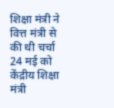शिक्षा मंत्री ने वित्त मंत्री से की थी चर्चा
24 मई को केंद्रीय शिक्षा मंत्री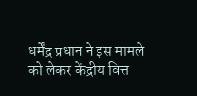धर्मेंद्र प्रधान ने इस मामले को लेकर केंद्रीय वित्त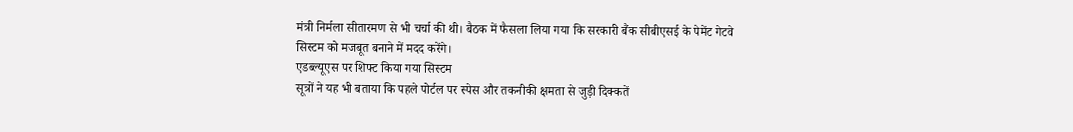मंत्री निर्मला सीतारमण से भी चर्चा की थी। बैठक में फैसला लिया गया कि सरकारी बैंक सीबीएसई के पेमेंट गेटवे सिस्टम को मजबूत बनाने में मदद करेंगे।
एडब्ल्यूएस पर शिफ्ट किया गया सिस्टम
सूत्रों ने यह भी बताया कि पहले पोर्टल पर स्पेस और तकनीकी क्षमता से जुड़ी दिक्कतें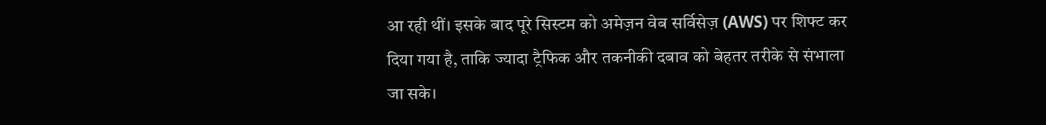आ रही थीं। इसके बाद पूरे सिस्टम को अमेज़न वेब सर्विसेज़ (AWS) पर शिफ्ट कर दिया गया है, ताकि ज्यादा ट्रैफिक और तकनीकी दबाव को बेहतर तरीके से संभाला जा सके।